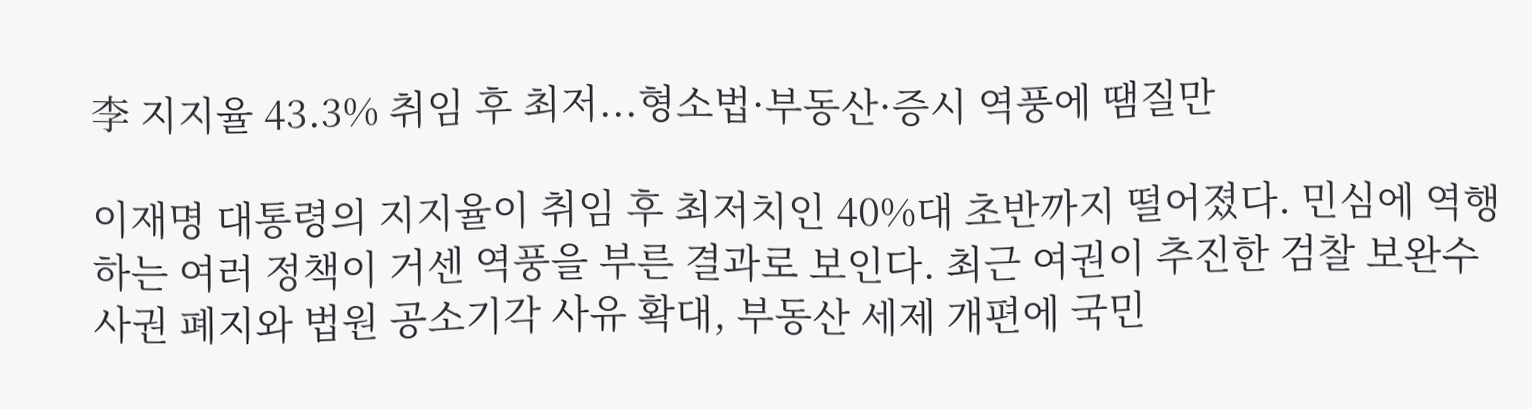李 지지율 43.3% 취임 후 최저...형소법·부동산·증시 역풍에 땜질만

이재명 대통령의 지지율이 취임 후 최저치인 40%대 초반까지 떨어졌다. 민심에 역행하는 여러 정책이 거센 역풍을 부른 결과로 보인다. 최근 여권이 추진한 검찰 보완수사권 폐지와 법원 공소기각 사유 확대, 부동산 세제 개편에 국민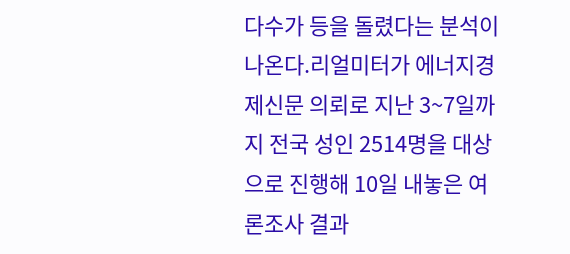다수가 등을 돌렸다는 분석이 나온다.리얼미터가 에너지경제신문 의뢰로 지난 3~7일까지 전국 성인 2514명을 대상으로 진행해 10일 내놓은 여론조사 결과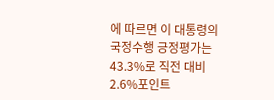에 따르면 이 대통령의 국정수행 긍정평가는 43.3%로 직전 대비 2.6%포인트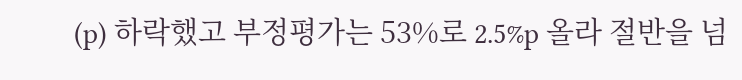(p) 하락했고 부정평가는 53%로 2.5%p 올라 절반을 넘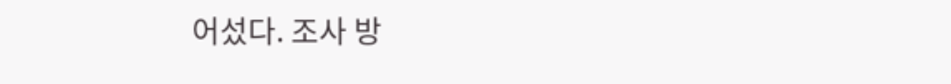어섰다. 조사 방